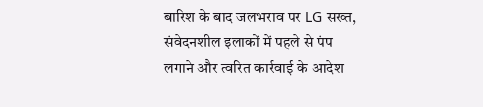बारिश के बाद जलभराव पर LG सख्त, संवेदनशील इलाकों में पहले से पंप लगाने और त्वरित कार्रवाई के आदेश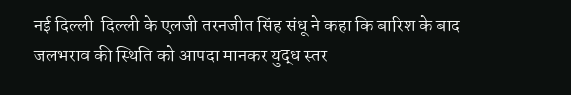नई दिल्ली  दिल्ली के एलजी तरनजीत सिंह संधू ने कहा कि बारिश के बाद जलभराव की स्थिति को आपदा मानकर युद्ध स्तर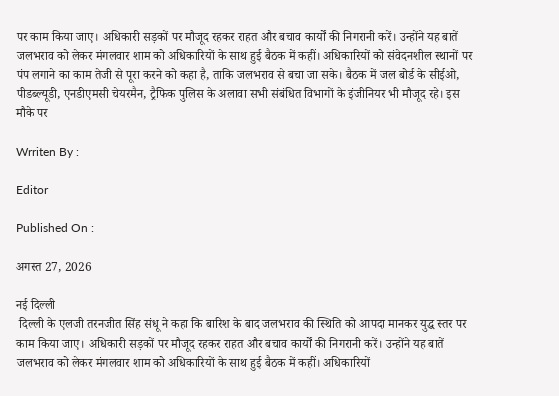पर काम किया जाए। अधिकारी सड़कों पर मौजूद रहकर राहत और बचाव कार्यों की निगरानी करें। उन्होंने यह बातें जलभराव को लेकर मंगलवार शाम को अधिकारियों के साथ हुई बैठक में कहीं। अधिकारियों को संवेदनशील स्थानों पर पंप लगाने का काम तेजी से पूरा करने को कहा है, ताकि जलभराव से बचा जा सके। बैठक में जल बोर्ड के सीईओ, पीडब्ल्यूडी, एनडीएमसी चेयरमैन, ट्रैफिक पुलिस के अलावा सभी संबंधित विभागों के इंजीनियर भी मौजूद रहे। इस मौके पर

Wrriten By :

Editor

Published On :

अगस्त 27, 2026

नई दिल्ली
 दिल्ली के एलजी तरनजीत सिंह संधू ने कहा कि बारिश के बाद जलभराव की स्थिति को आपदा मानकर युद्ध स्तर पर काम किया जाए। अधिकारी सड़कों पर मौजूद रहकर राहत और बचाव कार्यों की निगरानी करें। उन्होंने यह बातें जलभराव को लेकर मंगलवार शाम को अधिकारियों के साथ हुई बैठक में कहीं। अधिकारियों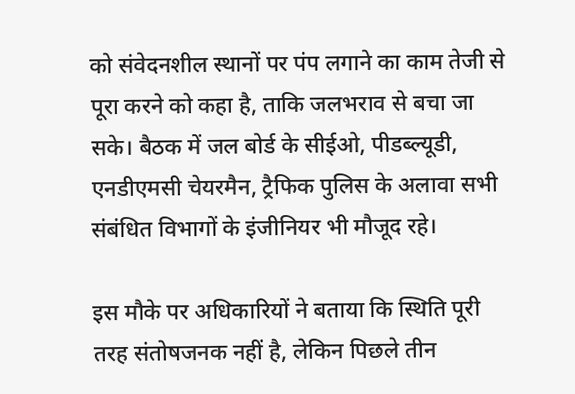को संवेदनशील स्थानों पर पंप लगाने का काम तेजी से पूरा करने को कहा है, ताकि जलभराव से बचा जा सके। बैठक में जल बोर्ड के सीईओ, पीडब्ल्यूडी, एनडीएमसी चेयरमैन, ट्रैफिक पुलिस के अलावा सभी संबंधित विभागों के इंजीनियर भी मौजूद रहे।

इस मौके पर अधिकारियों ने बताया कि स्थिति पूरी तरह संतोषजनक नहीं है, लेकिन पिछले तीन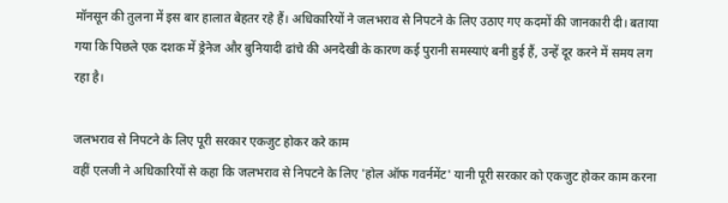मॉनसून की तुलना में इस बार हालात बेहतर रहे हैं। अधिकारियों ने जलभराव से निपटने के लिए उठाए गए कदमों की जानकारी दी। बताया गया कि पिछले एक दशक में ड्रेनेज और बुनियादी ढांचे की अनदेखी के कारण कई पुरानी समस्याएं बनी हुई हैं, उन्हें दूर करने में समय लग रहा है।

जलभराव से निपटने के लिए पूरी सरकार एकजुट होकर करे काम
वहीं एलजी ने अधिकारियों से कहा कि जलभराव से निपटने के लिए 'होल ऑफ गवर्नमेंट' यानी पूरी सरकार को एकजुट होकर काम करना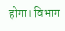होगा। विभाग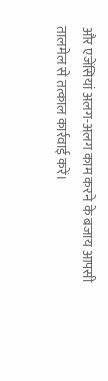और एजेंसियां अलग-अलग काम करने के बजाय आपसी तालमेल से तत्काल कार्रवाई करें।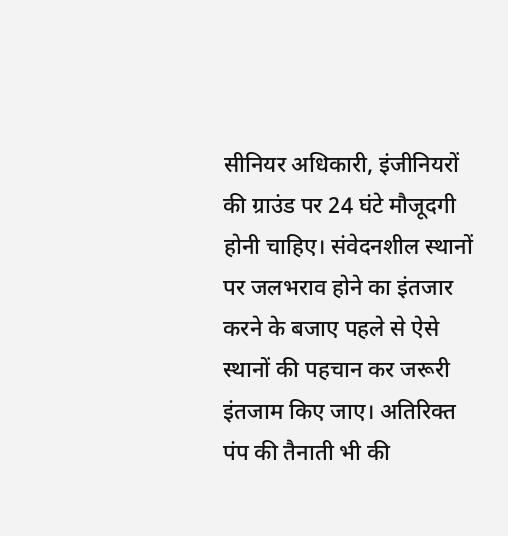सीनियर अधिकारी, इंजीनियरों की ग्राउंड पर 24 घंटे मौजूदगी होनी चाहिए। संवेदनशील स्थानों पर जलभराव होने का इंतजार करने के बजाए पहले से ऐसे स्थानों की पहचान कर जरूरी इंतजाम किए जाए। अतिरिक्त पंप की तैनाती भी की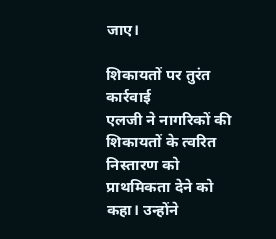जाए।

शिकायतों पर तुरंत कार्रवाई
एलजी ने नागरिकों की शिकायतों के त्वरित निस्तारण को प्राथमिकता देने को कहा। उन्होंने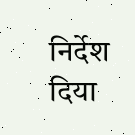निर्देश दिया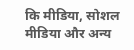कि मीडिया, सोशल मीडिया और अन्य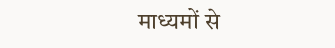माध्यमों से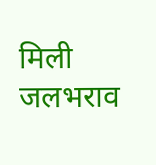मिली जलभराव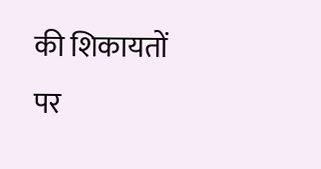की शिकायतों पर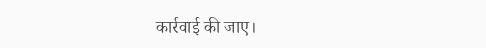कार्रवाई की जाए।